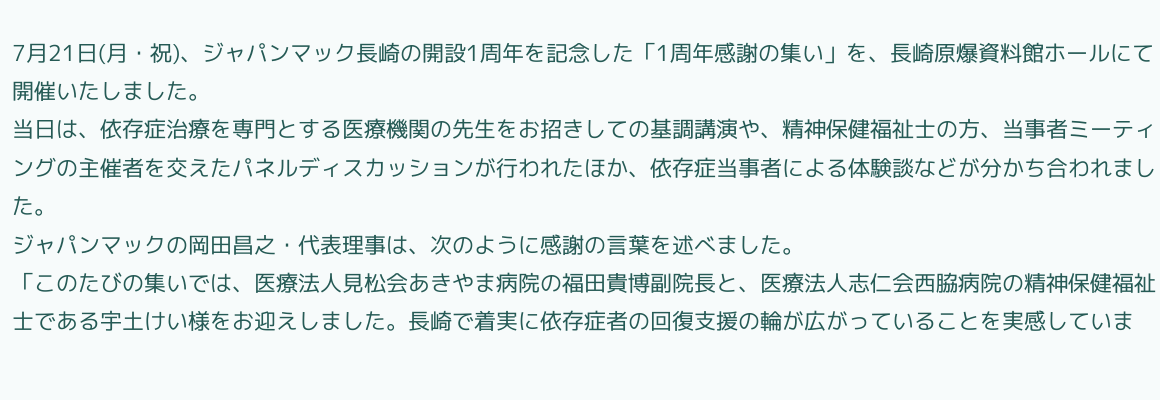7月21日(月・祝)、ジャパンマック長崎の開設1周年を記念した「1周年感謝の集い」を、長崎原爆資料館ホールにて開催いたしました。
当日は、依存症治療を専門とする医療機関の先生をお招きしての基調講演や、精神保健福祉士の方、当事者ミーティングの主催者を交えたパネルディスカッションが行われたほか、依存症当事者による体験談などが分かち合われました。
ジャパンマックの岡田昌之・代表理事は、次のように感謝の言葉を述べました。
「このたびの集いでは、医療法人見松会あきやま病院の福田貴博副院長と、医療法人志仁会西脇病院の精神保健福祉士である宇土けい様をお迎えしました。長崎で着実に依存症者の回復支援の輪が広がっていることを実感していま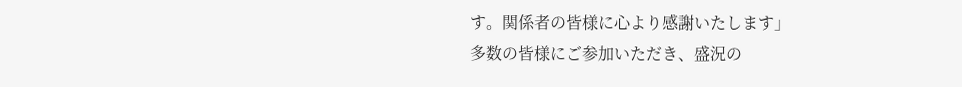す。関係者の皆様に心より感謝いたします」
多数の皆様にご参加いただき、盛況の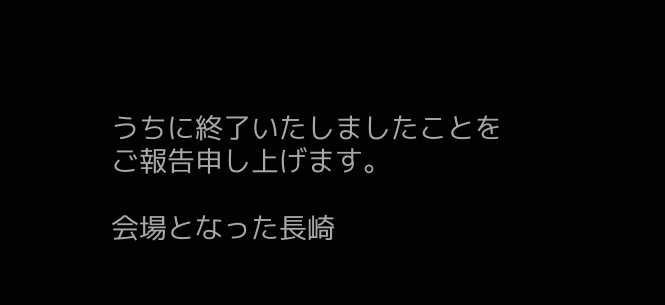うちに終了いたしましたことをご報告申し上げます。

会場となった長崎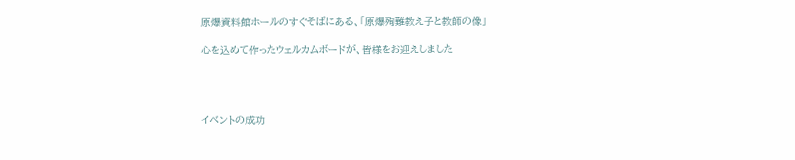原爆資料館ホールのすぐそばにある、「原爆殉難教え子と教師の像」

心を込めて作ったウェルカムボードが、皆様をお迎えしました




イベントの成功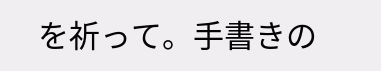を祈って。手書きの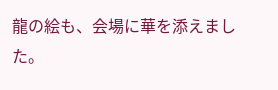龍の絵も、会場に華を添えました。